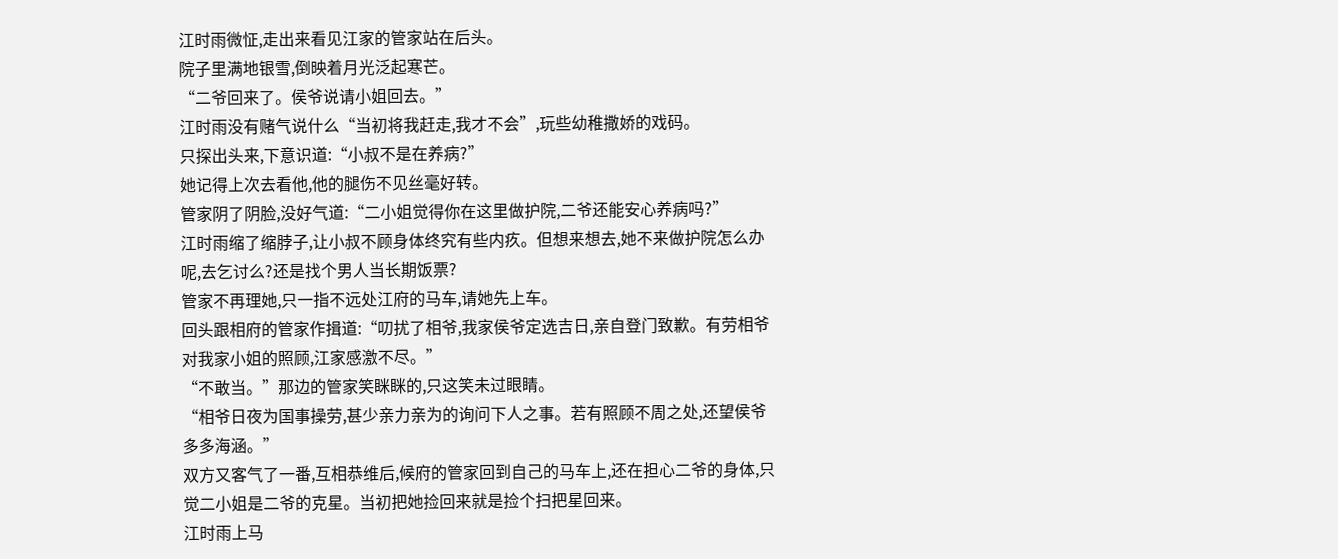江时雨微怔,走出来看见江家的管家站在后头。
院子里满地银雪,倒映着月光泛起寒芒。
“二爷回来了。侯爷说请小姐回去。”
江时雨没有赌气说什么“当初将我赶走,我才不会”,玩些幼稚撒娇的戏码。
只探出头来,下意识道:“小叔不是在养病?”
她记得上次去看他,他的腿伤不见丝毫好转。
管家阴了阴脸,没好气道:“二小姐觉得你在这里做护院,二爷还能安心养病吗?”
江时雨缩了缩脖子,让小叔不顾身体终究有些内疚。但想来想去,她不来做护院怎么办呢,去乞讨么?还是找个男人当长期饭票?
管家不再理她,只一指不远处江府的马车,请她先上车。
回头跟相府的管家作揖道:“叨扰了相爷,我家侯爷定选吉日,亲自登门致歉。有劳相爷对我家小姐的照顾,江家感激不尽。”
“不敢当。”那边的管家笑眯眯的,只这笑未过眼睛。
“相爷日夜为国事操劳,甚少亲力亲为的询问下人之事。若有照顾不周之处,还望侯爷多多海涵。”
双方又客气了一番,互相恭维后,候府的管家回到自己的马车上,还在担心二爷的身体,只觉二小姐是二爷的克星。当初把她捡回来就是捡个扫把星回来。
江时雨上马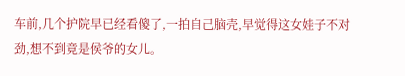车前,几个护院早已经看傻了,一拍自己脑壳,早觉得这女娃子不对劲,想不到竟是侯爷的女儿。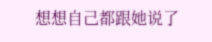想想自己都跟她说了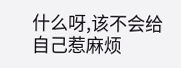什么呀,该不会给自己惹麻烦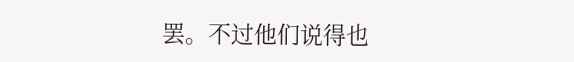罢。不过他们说得也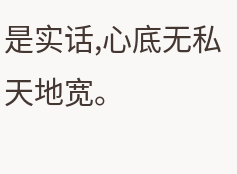是实话,心底无私天地宽。